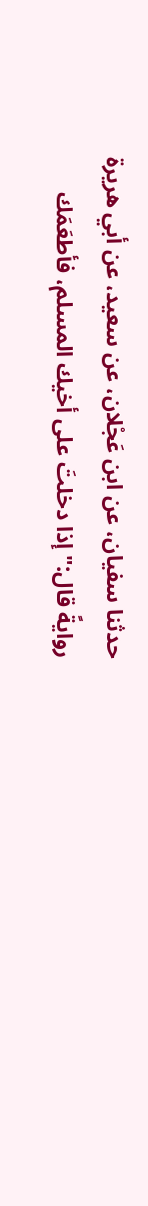حدثنا سفيان، عن ابن عَجْلان، عن سعيد، عن أبي هريرة روايةً قال:"إذا دخلتَ على أخيك المسلم، فأطعَمَك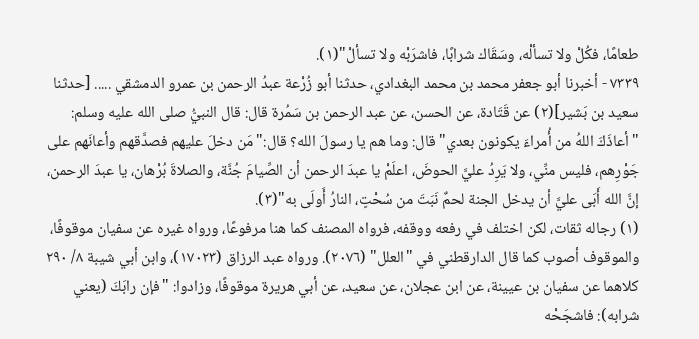طعامًا، فكُلْ ولا تسألْه، وسَقَاك شرابًا، فاشرَبْه ولا تسألْ"(١).
٧٣٣٩ - أخبرنا أبو جعفر محمد بن محمد البغدادي، حدثنا أبو زُرْعة عبدُ الرحمن بن عمرو الدمشقي ..... [حدثنا سعيد بن بَشير](٢) عن قَتَادة، عن الحسن، عن عبد الرحمن بن سَمُرة قال: قال النبيُّ صلى الله عليه وسلم: "أعاذَكَ اللهُ من أُمراءَ يكونون بعدي" قال: وما هم يا رسولَ الله؟ قال:"مَن دخلَ عليهم فصدَّقهم وأعانَهم على جَوْرِهم، فليس منِّي، ولا يَرِدُ عليَّ الحوضَ، اعلَمْ يا عبدَ الرحمن أن الصِّيامَ جُنَّة، والصلاةَ بُرْهان، يا عبدَ الرحمن، إنَّ الله أَبَى عليَّ أن يدخل الجنة لحمٌ نَبَتَ من سُحْتٍ، النارُ أَولَى به"(٣).
(١) رجاله ثقات، لكن اختلف في رفعه ووقفه، فرواه المصنف كما هنا مرفوعًا، ورواه غيره عن سفيان موقوفًا، والموقوف أصوب كما قال الدارقطني في "العلل" (٢٠٧٦). ورواه عبد الرزاق (١٧٠٢٣)، وابن أبي شيبة ٨/ ٢٩٠ كلاهما عن سفيان بن عيينة، عن ابن عجلان، عن سعيد، عن أبي هريرة موقوفًا، وزادوا: "فإن رابَكَ (يعني شرابه): فاشجَحْه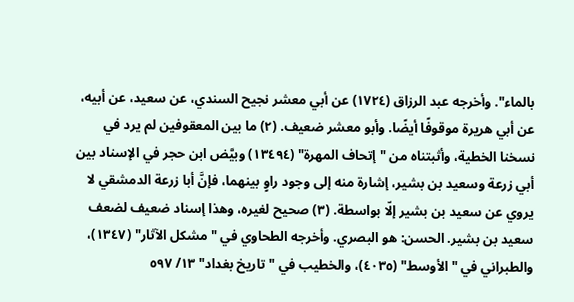بالماء". وأخرجه عبد الرزاق (١٧٢٤) عن أبي معشر نجيح السندي، عن سعيد، عن أبيه، عن أبي هريرة موقوفًا أيضًا. وأبو معشر ضعيف. (٢) ما بين المعقوفين لم يرد في نسخنا الخطية، وأثبتناه من "إتحاف المهرة" (١٣٤٩٤) وبيَّض ابن حجر في الإسناد بين أبي زرعة وسعيد بن بشير، إشارة منه إلى وجود راوٍ بينهما، فإنَّ أبا زرعة الدمشقي لا يروي عن سعيد بن بشير إلّا بواسطة. (٣) صحيح لغيره، وهذا إسناد ضعيف لضعف سعيد بن بشير. الحسن: هو البصري. وأخرجه الطحاوي في "مشكل الآثار" (١٣٤٧)، والطبراني في "الأوسط" (٤٠٣٥)، والخطيب في "تاريخ بغداد" ١٣/ ٥٩٧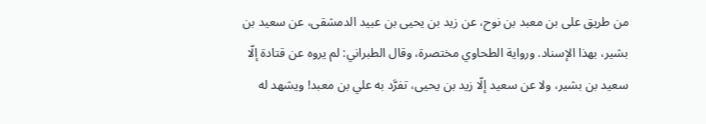من طريق على بن معبد بن نوح، عن زيد بن يحيى بن عبيد الدمشقى، عن سعيد بن بشير، بهذا الإسناد. ورواية الطحاوي مختصرة، وقال الطبراني: لم يروه عن قتادة إلّا سعيد بن بشير، ولا عن سعيد إلّا زيد بن يحيى، تفرَّد به علي بن معبد! ويشهد له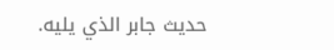حديث جابر الذي يليه.